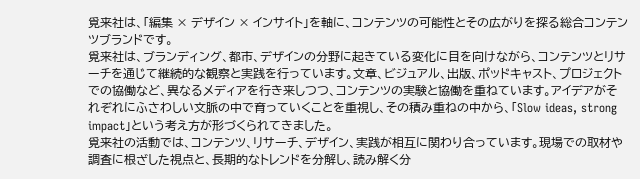覓来社は、「編集 × デザイン × インサイト」を軸に、コンテンツの可能性とその広がりを探る総合コンテンツブランドです。
覓来社は、ブランディング、都市、デザインの分野に起きている変化に目を向けながら、コンテンツとリサーチを通じて継続的な観察と実践を行っています。文章、ビジュアル、出版、ポッドキャスト、プロジェクトでの協働など、異なるメディアを行き来しつつ、コンテンツの実験と協働を重ねています。アイデアがそれぞれにふさわしい文脈の中で育っていくことを重視し、その積み重ねの中から、「Slow ideas, strong impact」という考え方が形づくられてきました。
覓来社の活動では、コンテンツ、リサーチ、デザイン、実践が相互に関わり合っています。現場での取材や調査に根ざした視点と、長期的なトレンドを分解し、読み解く分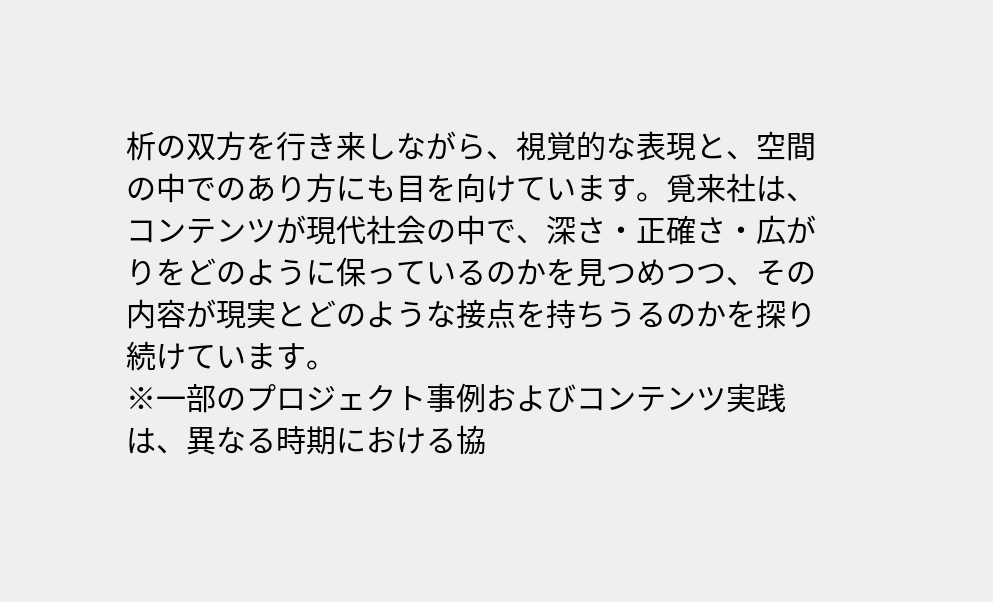析の双方を行き来しながら、視覚的な表現と、空間の中でのあり方にも目を向けています。覓来社は、コンテンツが現代社会の中で、深さ・正確さ・広がりをどのように保っているのかを見つめつつ、その内容が現実とどのような接点を持ちうるのかを探り続けています。
※一部のプロジェクト事例およびコンテンツ実践は、異なる時期における協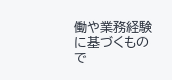働や業務経験に基づくもので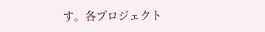す。各プロジェクト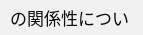の関係性につい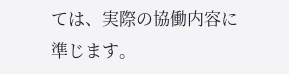ては、実際の協働内容に準じます。